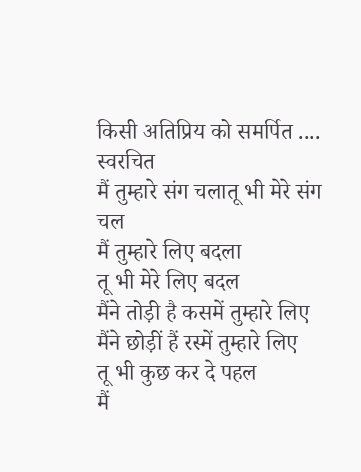किसी अतिप्रिय को समर्पित .... स्वरचित
मैं तुम्हारे संग चलातू भी मेरे संग चल
मैं तुम्हारे लिए बदला
तू भी मेरे लिए बदल
मैंने तोड़ी है कसमें तुम्हारे लिए
मैंने छोड़ीं हैं रस्में तुम्हारे लिए
तू भी कुछ कर दे पहल
मैं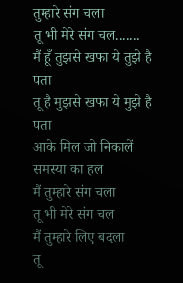तुम्हारे संग चला
तू भी मेरे संग चल.......
मैं हूँ तुझसे खफा ये तुझे है पता
तू है मुझसे खफा ये मुझे है पता
आके मिल जो निकालें समस्या का हल
मैं तुम्हारे संग चला
तू भी मेरे संग चल
मैं तुम्हारे लिए बदला
तू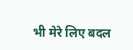भी मेरे लिए बदल